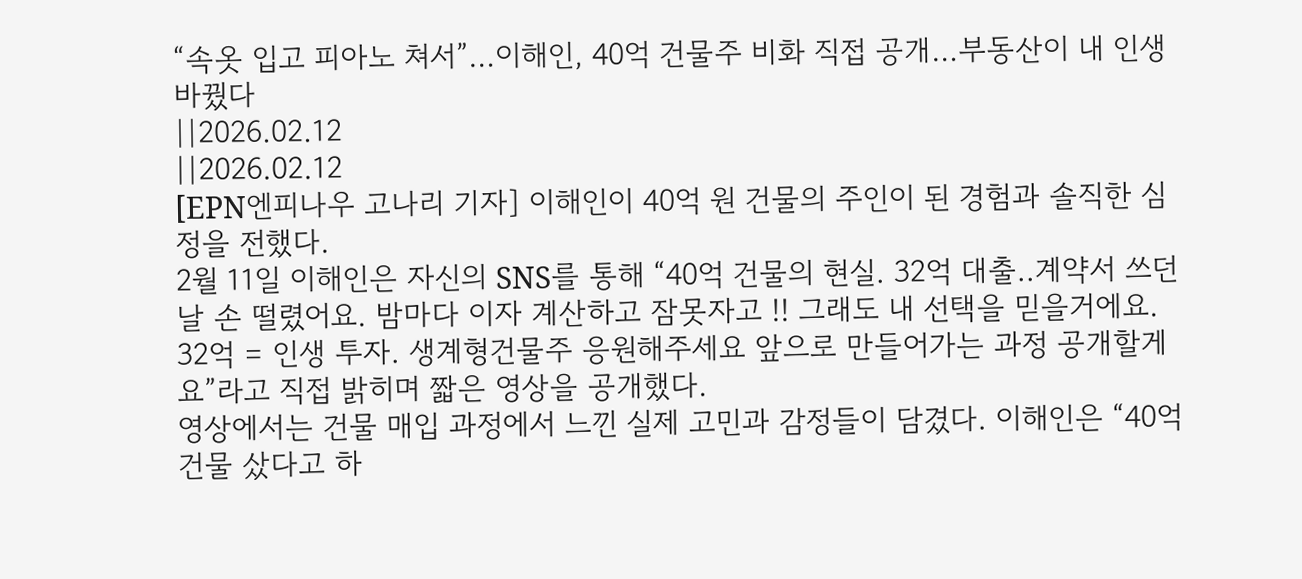“속옷 입고 피아노 쳐서”…이해인, 40억 건물주 비화 직접 공개…부동산이 내 인생 바꿨다
||2026.02.12
||2026.02.12
[EPN엔피나우 고나리 기자] 이해인이 40억 원 건물의 주인이 된 경험과 솔직한 심정을 전했다.
2월 11일 이해인은 자신의 SNS를 통해 “40억 건물의 현실. 32억 대출..계약서 쓰던 날 손 떨렸어요. 밤마다 이자 계산하고 잠못자고 !! 그래도 내 선택을 믿을거에요. 32억 = 인생 투자. 생계형건물주 응원해주세요 앞으로 만들어가는 과정 공개할게요”라고 직접 밝히며 짧은 영상을 공개했다.
영상에서는 건물 매입 과정에서 느낀 실제 고민과 감정들이 담겼다. 이해인은 “40억 건물 샀다고 하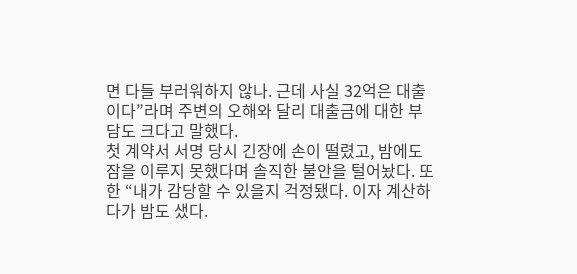면 다들 부러워하지 않나. 근데 사실 32억은 대출이다”라며 주변의 오해와 달리 대출금에 대한 부담도 크다고 말했다.
첫 계약서 서명 당시 긴장에 손이 떨렸고, 밤에도 잠을 이루지 못했다며 솔직한 불안을 털어놨다. 또한 “내가 감당할 수 있을지 걱정됐다. 이자 계산하다가 밤도 샜다.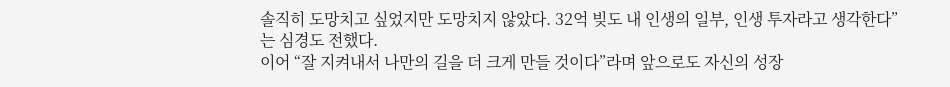솔직히 도망치고 싶었지만 도망치지 않았다. 32억 빚도 내 인생의 일부, 인생 투자라고 생각한다”는 심경도 전했다.
이어 “잘 지켜내서 나만의 길을 더 크게 만들 것이다”라며 앞으로도 자신의 성장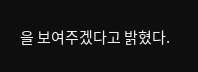을 보여주겠다고 밝혔다.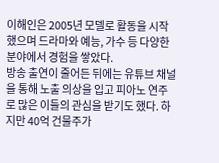이해인은 2005년 모델로 활동을 시작했으며 드라마와 예능, 가수 등 다양한 분야에서 경험을 쌓았다.
방송 출연이 줄어든 뒤에는 유튜브 채널을 통해 노출 의상을 입고 피아노 연주로 많은 이들의 관심을 받기도 했다. 하지만 40억 건물주가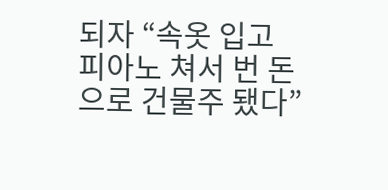되자 “속옷 입고 피아노 쳐서 번 돈으로 건물주 됐다”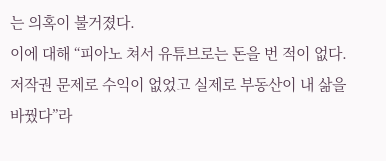는 의혹이 불거졌다.
이에 대해 “피아노 쳐서 유튜브로는 돈을 번 적이 없다. 저작권 문제로 수익이 없었고 실제로 부동산이 내 삶을 바꿨다”라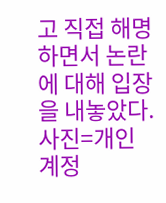고 직접 해명하면서 논란에 대해 입장을 내놓았다.
사진=개인 계정